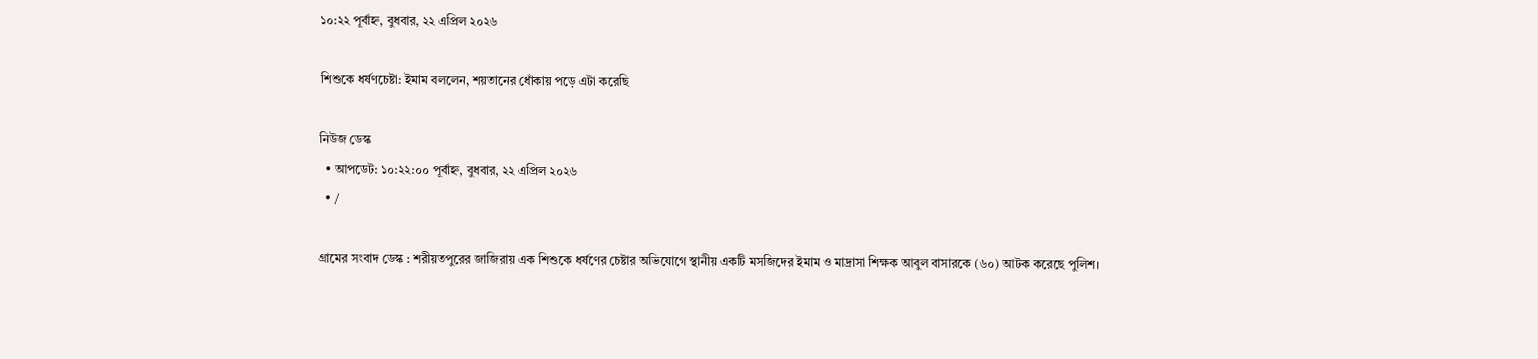১০:২২ পূর্বাহ্ন, বুধবার, ২২ এপ্রিল ২০২৬

শিশুকে ধর্ষণচেষ্টা: ইমাম বললেন, শয়তানের ধোঁকায় পড়ে এটা করেছি

নিউজ ডেস্ক
  • আপডেট: ১০:২২:০০ পূর্বাহ্ন, বুধবার, ২২ এপ্রিল ২০২৬
  • /

গ্রামের সংবাদ ডেস্ক : শরীয়তপুরের জাজিরায় এক শিশুকে ধর্ষণের চেষ্টার অভিযোগে স্থানীয় একটি মসজিদের ইমাম ও মাদ্রাসা শিক্ষক আবুল বাসারকে (৬০) আটক করেছে পুলিশ।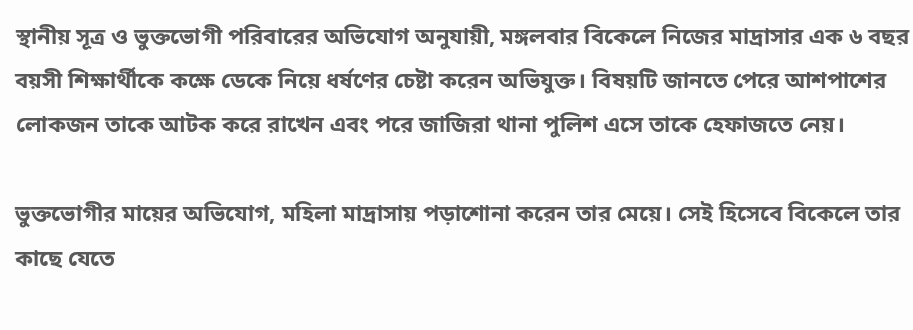স্থানীয় সূত্র ও ভুক্তভোগী পরিবারের অভিযোগ অনুযায়ী, মঙ্গলবার বিকেলে নিজের মাদ্রাসার এক ৬ বছর বয়সী শিক্ষার্থীকে কক্ষে ডেকে নিয়ে ধর্ষণের চেষ্টা করেন অভিযুক্ত। বিষয়টি জানতে পেরে আশপাশের লোকজন তাকে আটক করে রাখেন এবং পরে জাজিরা থানা পুলিশ এসে তাকে হেফাজতে নেয়।

ভুক্তভোগীর মায়ের অভিযোগ, মহিলা মাদ্রাসায় পড়াশোনা করেন তার মেয়ে। সেই হিসেবে বিকেলে তার কাছে যেতে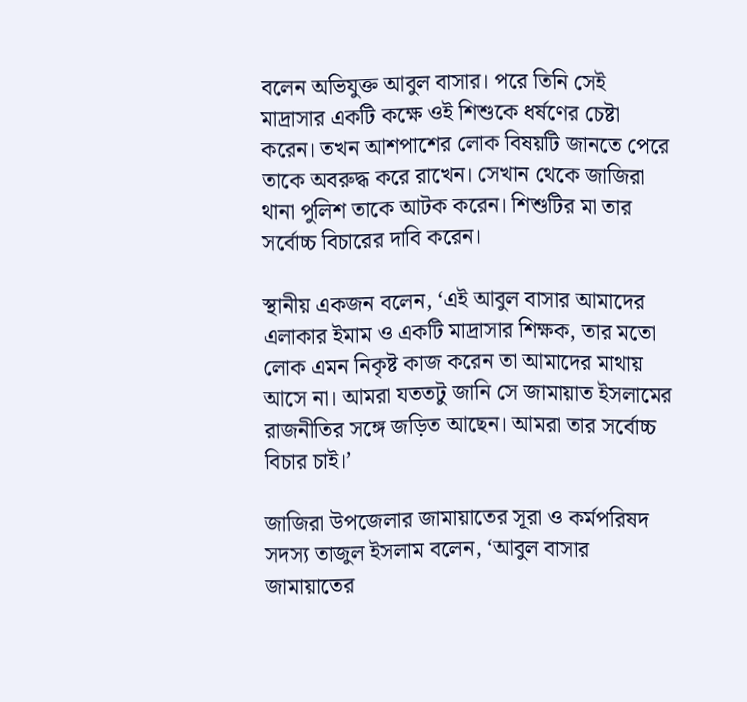বলেন অভিযুক্ত আবুল বাসার। পরে তিনি সেই মাদ্রাসার একটি কক্ষে ওই শিশুকে ধর্ষণের চেষ্টা করেন। তখন আশপাশের লোক বিষয়টি জানতে পেরে তাকে অবরুদ্ধ করে রাখেন। সেখান থেকে জাজিরা থানা পুলিশ তাকে আটক করেন। শিশুটির মা তার সর্বোচ্চ বিচারের দাবি করেন।

স্থানীয় একজন বলেন, ‘এই আবুল বাসার আমাদের এলাকার ইমাম ও একটি মাদ্রাসার শিক্ষক, তার মতো লোক এমন নিকৃষ্ট কাজ করেন তা আমাদের মাথায় আসে না। আমরা যততটু জানি সে জামায়াত ইসলামের রাজনীতির সঙ্গে জড়িত আছেন। আমরা তার সর্বোচ্চ বিচার চাই।’

জাজিরা উপজেলার জামায়াতের সূরা ও কর্মপরিষদ সদস্য তাজুল ইসলাম বলেন, ‘আবুল বাসার জামায়াতের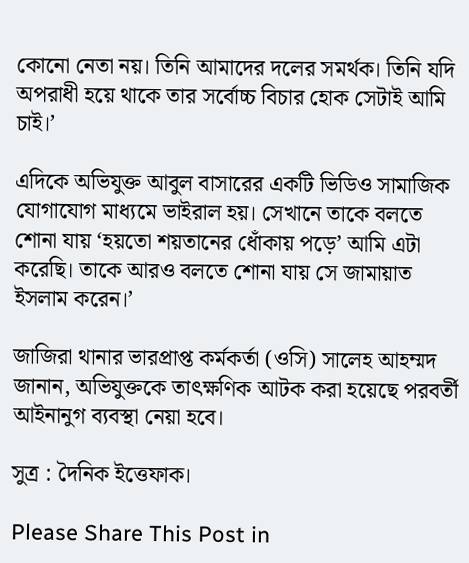কোনো নেতা নয়। তিনি আমাদের দলের সমর্থক। তিনি যদি অপরাধী হয়ে থাকে তার সর্বোচ্চ বিচার হোক সেটাই আমি চাই।’

এদিকে অভিযুক্ত আবুল বাসারের একটি ভিডিও সামাজিক যোগাযোগ মাধ্যমে ভাইরাল হয়। সেখানে তাকে বলতে শোনা যায় ‘হয়তো শয়তানের ধোঁকায় পড়ে’ আমি এটা করেছি। তাকে আরও বলতে শোনা যায় সে জামায়াত ইসলাম করেন।’

জাজিরা থানার ভারপ্রাপ্ত কর্মকর্তা (ওসি) সালেহ আহম্মদ জানান, অভিযুক্তকে তাৎক্ষণিক আটক করা হয়েছে পরবর্তী আইনানুগ ব্যবস্থা নেয়া হবে।

সুত্র : দৈনিক ইত্তেফাক।

Please Share This Post in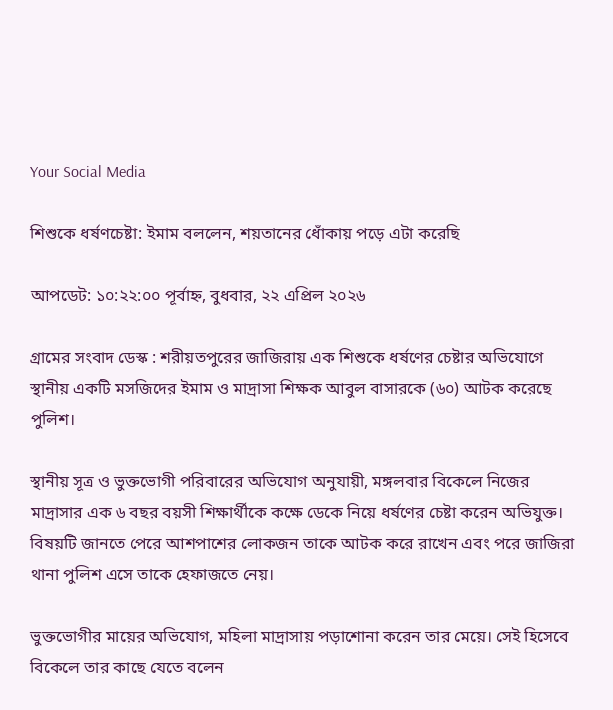Your Social Media

শিশুকে ধর্ষণচেষ্টা: ইমাম বললেন, শয়তানের ধোঁকায় পড়ে এটা করেছি

আপডেট: ১০:২২:০০ পূর্বাহ্ন, বুধবার, ২২ এপ্রিল ২০২৬

গ্রামের সংবাদ ডেস্ক : শরীয়তপুরের জাজিরায় এক শিশুকে ধর্ষণের চেষ্টার অভিযোগে স্থানীয় একটি মসজিদের ইমাম ও মাদ্রাসা শিক্ষক আবুল বাসারকে (৬০) আটক করেছে পুলিশ।

স্থানীয় সূত্র ও ভুক্তভোগী পরিবারের অভিযোগ অনুযায়ী, মঙ্গলবার বিকেলে নিজের মাদ্রাসার এক ৬ বছর বয়সী শিক্ষার্থীকে কক্ষে ডেকে নিয়ে ধর্ষণের চেষ্টা করেন অভিযুক্ত। বিষয়টি জানতে পেরে আশপাশের লোকজন তাকে আটক করে রাখেন এবং পরে জাজিরা থানা পুলিশ এসে তাকে হেফাজতে নেয়।

ভুক্তভোগীর মায়ের অভিযোগ, মহিলা মাদ্রাসায় পড়াশোনা করেন তার মেয়ে। সেই হিসেবে বিকেলে তার কাছে যেতে বলেন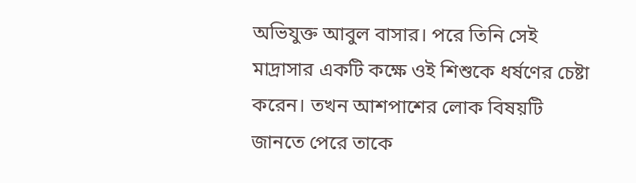অভিযুক্ত আবুল বাসার। পরে তিনি সেই মাদ্রাসার একটি কক্ষে ওই শিশুকে ধর্ষণের চেষ্টা করেন। তখন আশপাশের লোক বিষয়টি জানতে পেরে তাকে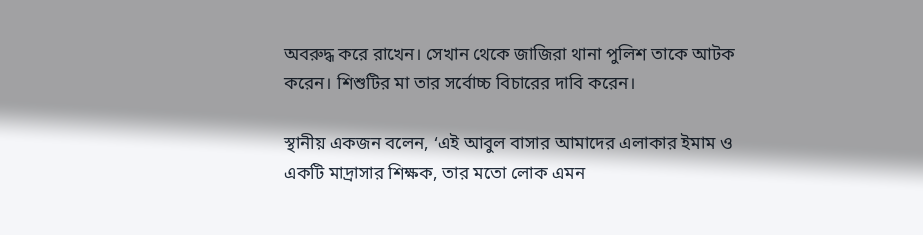অবরুদ্ধ করে রাখেন। সেখান থেকে জাজিরা থানা পুলিশ তাকে আটক করেন। শিশুটির মা তার সর্বোচ্চ বিচারের দাবি করেন।

স্থানীয় একজন বলেন, ‘এই আবুল বাসার আমাদের এলাকার ইমাম ও একটি মাদ্রাসার শিক্ষক, তার মতো লোক এমন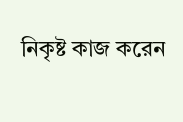নিকৃষ্ট কাজ করেন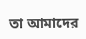তা আমাদের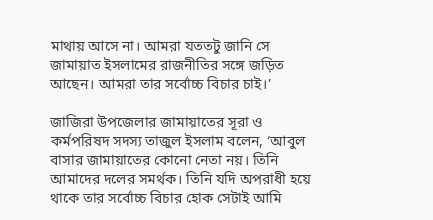মাথায় আসে না। আমরা যততটু জানি সে জামায়াত ইসলামের রাজনীতির সঙ্গে জড়িত আছেন। আমরা তার সর্বোচ্চ বিচার চাই।’

জাজিরা উপজেলার জামায়াতের সূরা ও কর্মপরিষদ সদস্য তাজুল ইসলাম বলেন, ‘আবুল বাসার জামায়াতের কোনো নেতা নয়। তিনি আমাদের দলের সমর্থক। তিনি যদি অপরাধী হয়ে থাকে তার সর্বোচ্চ বিচার হোক সেটাই আমি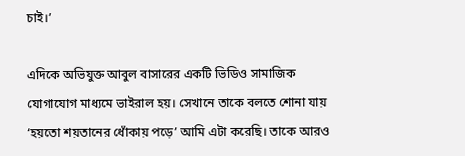চাই।’

এদিকে অভিযুক্ত আবুল বাসারের একটি ভিডিও সামাজিক যোগাযোগ মাধ্যমে ভাইরাল হয়। সেখানে তাকে বলতে শোনা যায় ‘হয়তো শয়তানের ধোঁকায় পড়ে’ আমি এটা করেছি। তাকে আরও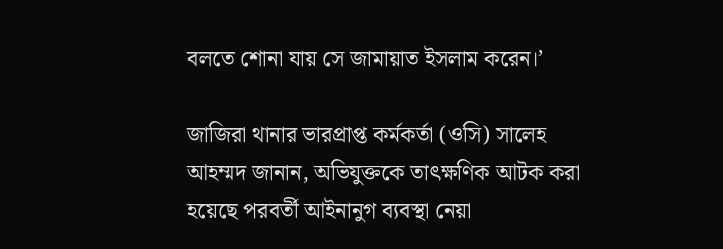বলতে শোনা যায় সে জামায়াত ইসলাম করেন।’

জাজিরা থানার ভারপ্রাপ্ত কর্মকর্তা (ওসি) সালেহ আহম্মদ জানান, অভিযুক্তকে তাৎক্ষণিক আটক করা হয়েছে পরবর্তী আইনানুগ ব্যবস্থা নেয়া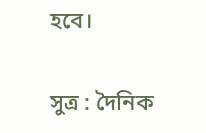হবে।

সুত্র : দৈনিক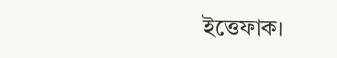ইত্তেফাক।